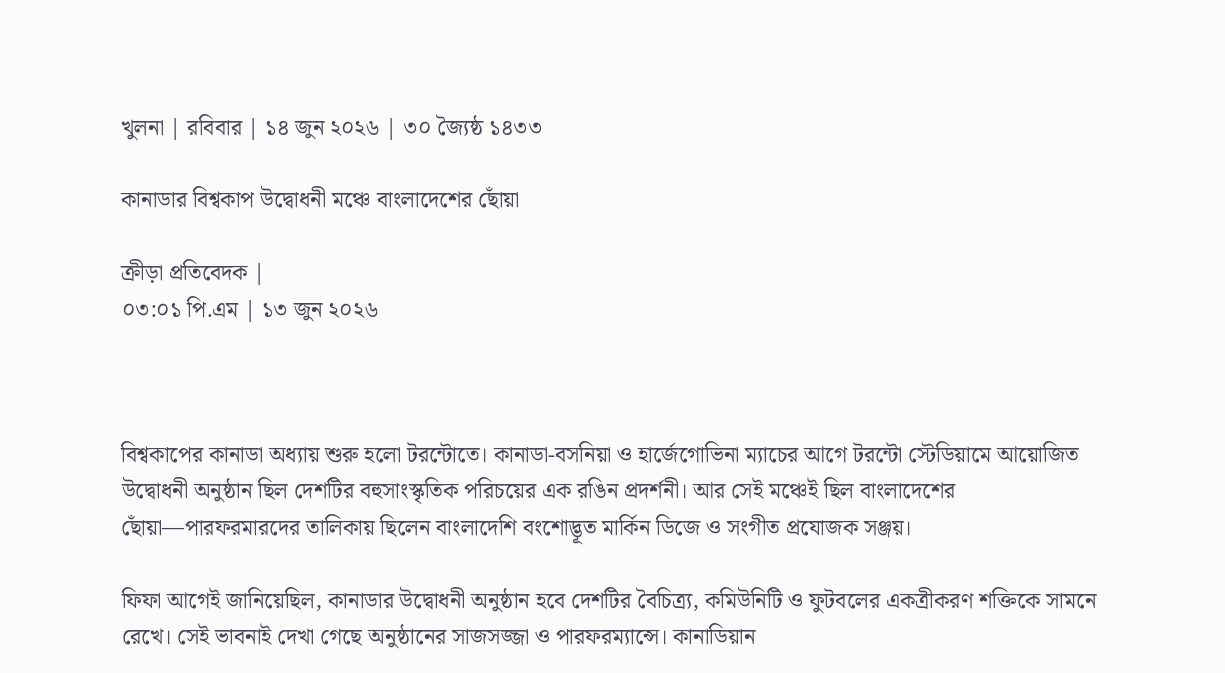খুলনা | রবিবার | ১৪ জুন ২০২৬ | ৩০ জ্যৈষ্ঠ ১৪৩৩

কানাডার বিশ্বকাপ উদ্বোধনী মঞ্চে বাংলাদেশের ছোঁয়া

ক্রীড়া প্রতিবেদক |
০৩:০১ পি.এম | ১৩ জুন ২০২৬



বিশ্বকাপের কানাডা অধ্যায় শুরু হলো টরন্টোতে। কানাডা-বসনিয়া ও হার্জেগোভিনা ম্যাচের আগে টরন্টো স্টেডিয়ামে আয়োজিত উদ্বোধনী অনুষ্ঠান ছিল দেশটির বহুসাংস্কৃতিক পরিচয়ের এক রঙিন প্রদর্শনী। আর সেই মঞ্চেই ছিল বাংলাদেশের ছোঁয়া—পারফরমারদের তালিকায় ছিলেন বাংলাদেশি বংশোদ্ভূত মার্কিন ডিজে ও সংগীত প্রযোজক সঞ্জয়।

ফিফা আগেই জানিয়েছিল, কানাডার উদ্বোধনী অনুষ্ঠান হবে দেশটির বৈচিত্র্য, কমিউনিটি ও ফুটবলের একত্রীকরণ শক্তিকে সামনে রেখে। সেই ভাবনাই দেখা গেছে অনুষ্ঠানের সাজসজ্জা ও পারফরম্যান্সে। কানাডিয়ান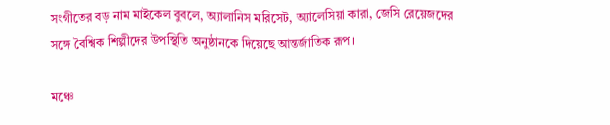সংগীতের বড় নাম মাইকেল বুবলে, অ্যালানিস মরিসেট, অ্যালেসিয়া কারা, জেসি রেয়েজদের সঙ্গে বৈশ্বিক শিল্পীদের উপস্থিতি অনুষ্ঠানকে দিয়েছে আন্তর্জাতিক রূপ।

মঞ্চে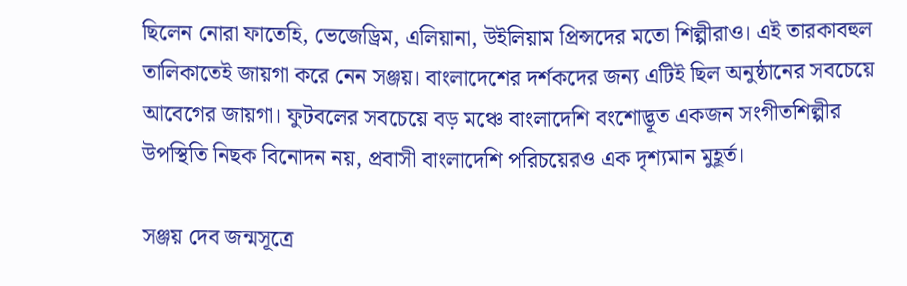ছিলেন নোরা ফাতেহি, ভেজেড্রিম, এলিয়ানা, উইলিয়াম প্রিন্সদের মতো শিল্পীরাও। এই তারকাবহুল তালিকাতেই জায়গা করে নেন সঞ্জয়। বাংলাদেশের দর্শকদের জন্য এটিই ছিল অনুষ্ঠানের সবচেয়ে আবেগের জায়গা। ফুটবলের সবচেয়ে বড় মঞ্চে বাংলাদেশি বংশোদ্ভূত একজন সংগীতশিল্পীর উপস্থিতি নিছক বিনোদন নয়, প্রবাসী বাংলাদেশি পরিচয়েরও এক দৃশ্যমান মুহূর্ত।

সঞ্জয় দেব জন্মসূত্রে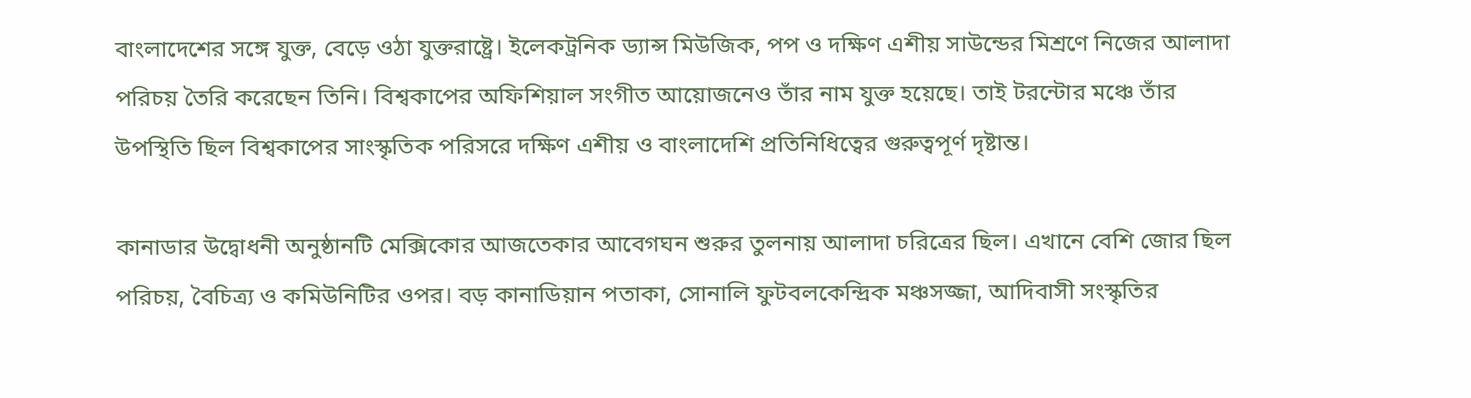বাংলাদেশের সঙ্গে যুক্ত, বেড়ে ওঠা যুক্তরাষ্ট্রে। ইলেকট্রনিক ড্যান্স মিউজিক, পপ ও দক্ষিণ এশীয় সাউন্ডের মিশ্রণে নিজের আলাদা পরিচয় তৈরি করেছেন তিনি। বিশ্বকাপের অফিশিয়াল সংগীত আয়োজনেও তাঁর নাম যুক্ত হয়েছে। তাই টরন্টোর মঞ্চে তাঁর উপস্থিতি ছিল বিশ্বকাপের সাংস্কৃতিক পরিসরে দক্ষিণ এশীয় ও বাংলাদেশি প্রতিনিধিত্বের গুরুত্বপূর্ণ দৃষ্টান্ত।

কানাডার উদ্বোধনী অনুষ্ঠানটি মেক্সিকোর আজতেকার আবেগঘন শুরুর তুলনায় আলাদা চরিত্রের ছিল। এখানে বেশি জোর ছিল পরিচয়, বৈচিত্র্য ও কমিউনিটির ওপর। বড় কানাডিয়ান পতাকা, সোনালি ফুটবলকেন্দ্রিক মঞ্চসজ্জা, আদিবাসী সংস্কৃতির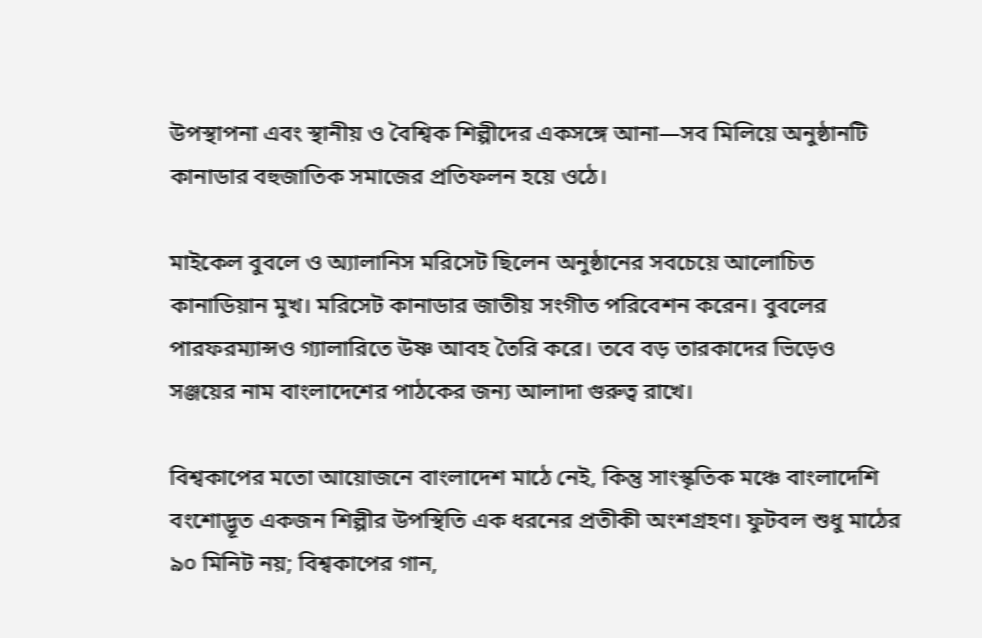উপস্থাপনা এবং স্থানীয় ও বৈশ্বিক শিল্পীদের একসঙ্গে আনা—সব মিলিয়ে অনুষ্ঠানটি কানাডার বহুজাতিক সমাজের প্রতিফলন হয়ে ওঠে।

মাইকেল বুবলে ও অ্যালানিস মরিসেট ছিলেন অনুষ্ঠানের সবচেয়ে আলোচিত কানাডিয়ান মুখ। মরিসেট কানাডার জাতীয় সংগীত পরিবেশন করেন। বুবলের পারফরম্যান্সও গ্যালারিতে উষ্ণ আবহ তৈরি করে। তবে বড় তারকাদের ভিড়েও সঞ্জয়ের নাম বাংলাদেশের পাঠকের জন্য আলাদা গুরুত্ব রাখে।

বিশ্বকাপের মতো আয়োজনে বাংলাদেশ মাঠে নেই, কিন্তু সাংস্কৃতিক মঞ্চে বাংলাদেশি বংশোদ্ভূত একজন শিল্পীর উপস্থিতি এক ধরনের প্রতীকী অংশগ্রহণ। ফুটবল শুধু মাঠের ৯০ মিনিট নয়; বিশ্বকাপের গান,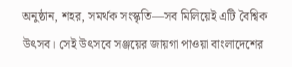অনুষ্ঠান, শহর, সমর্থক সংস্কৃতি—সব মিলিয়েই এটি বৈশ্বিক উৎসব। সেই উৎসবে সঞ্জয়ের জায়গা পাওয়া বাংলাদেশের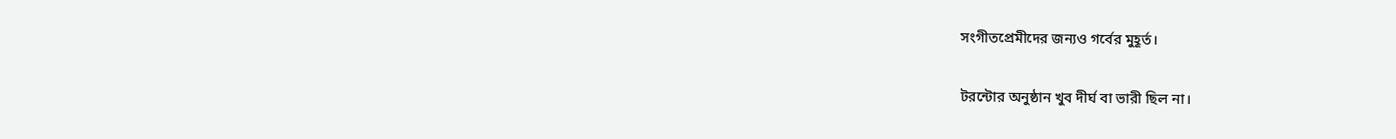সংগীতপ্রেমীদের জন্যও গর্বের মুহূর্ত।

টরন্টোর অনুষ্ঠান খুব দীর্ঘ বা ভারী ছিল না।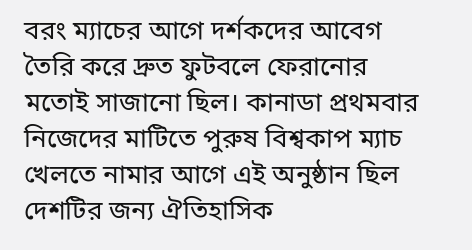বরং ম্যাচের আগে দর্শকদের আবেগ তৈরি করে দ্রুত ফুটবলে ফেরানোর মতোই সাজানো ছিল। কানাডা প্রথমবার নিজেদের মাটিতে পুরুষ বিশ্বকাপ ম্যাচ খেলতে নামার আগে এই অনুষ্ঠান ছিল দেশটির জন্য ঐতিহাসিক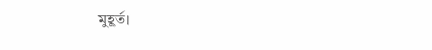মুহূর্ত।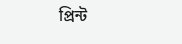প্রিন্ট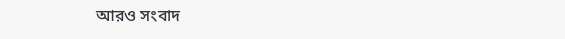আরও সংবাদ